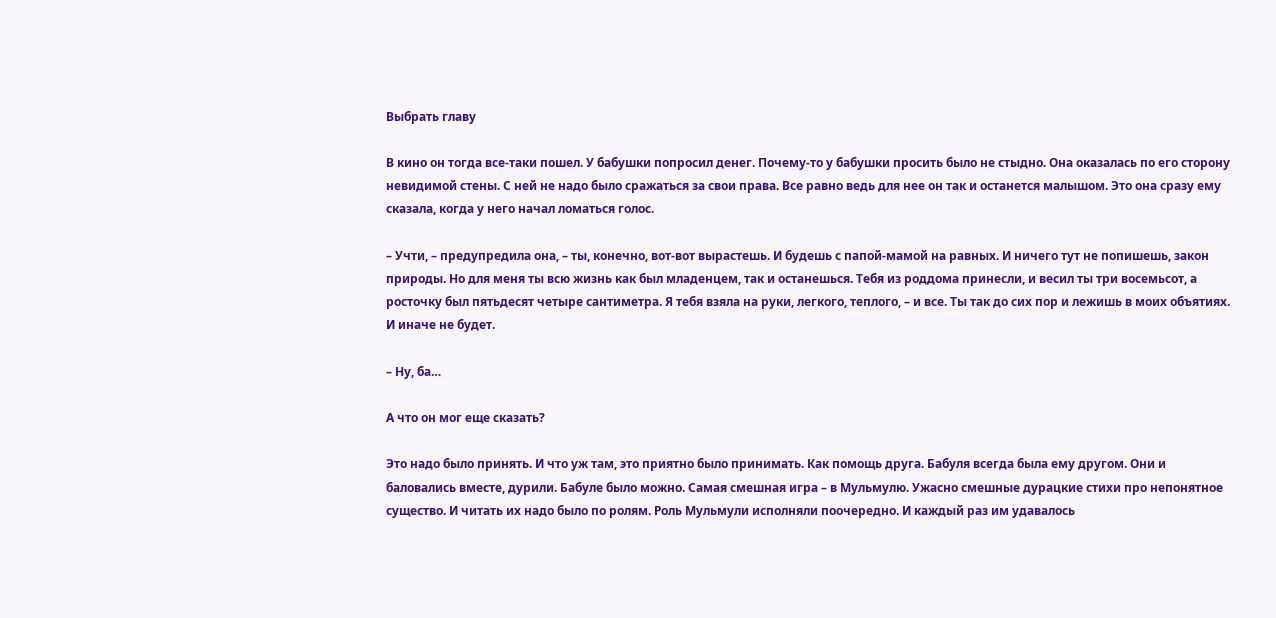Выбрать главу

В кино он тогда все-таки пошел. У бабушки попросил денег. Почему-то у бабушки просить было не стыдно. Она оказалась по его сторону невидимой стены. С ней не надо было сражаться за свои права. Все равно ведь для нее он так и останется малышом. Это она сразу ему сказала, когда у него начал ломаться голос.

– Учти, – предупредила она, – ты, конечно, вот-вот вырастешь. И будешь с папой-мамой на равных. И ничего тут не попишешь, закон природы. Но для меня ты всю жизнь как был младенцем, так и останешься. Тебя из роддома принесли, и весил ты три восемьсот, а росточку был пятьдесят четыре сантиметра. Я тебя взяла на руки, легкого, теплого, – и все. Ты так до сих пор и лежишь в моих объятиях. И иначе не будет.

– Ну, ба…

А что он мог еще сказать?

Это надо было принять. И что уж там, это приятно было принимать. Как помощь друга. Бабуля всегда была ему другом. Они и баловались вместе, дурили. Бабуле было можно. Самая смешная игра – в Мульмулю. Ужасно смешные дурацкие стихи про непонятное существо. И читать их надо было по ролям. Роль Мульмули исполняли поочередно. И каждый раз им удавалось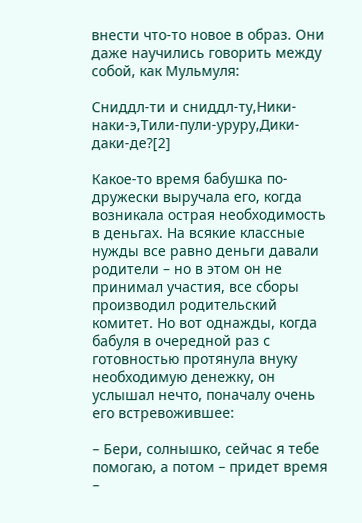внести что-то новое в образ. Они даже научились говорить между собой, как Мульмуля:

Сниддл-ти и сниддл-ту,Ники-наки-э,Тили-пули-уруру,Дики-даки-де?[2]

Какое-то время бабушка по-дружески выручала его, когда возникала острая необходимость в деньгах. На всякие классные нужды все равно деньги давали родители – но в этом он не принимал участия, все сборы производил родительский комитет. Но вот однажды, когда бабуля в очередной раз с готовностью протянула внуку необходимую денежку, он услышал нечто, поначалу очень его встревожившее:

– Бери, солнышко, сейчас я тебе помогаю, а потом – придет время –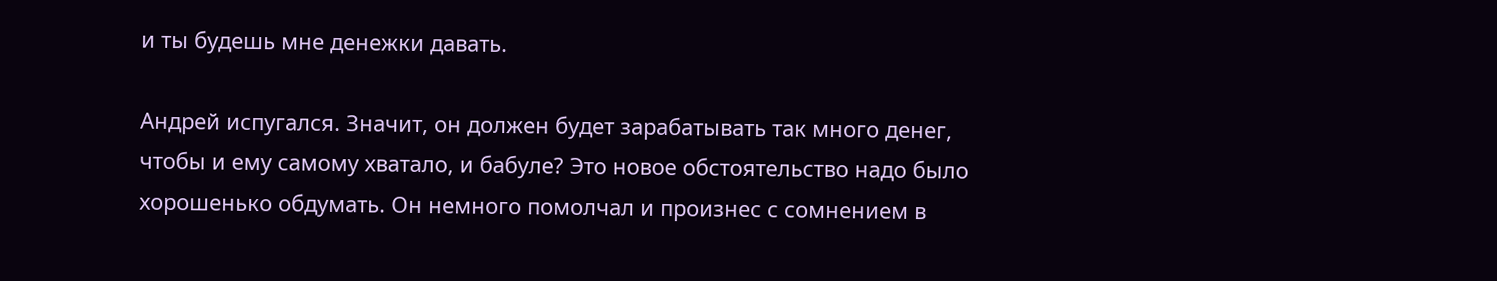и ты будешь мне денежки давать.

Андрей испугался. Значит, он должен будет зарабатывать так много денег, чтобы и ему самому хватало, и бабуле? Это новое обстоятельство надо было хорошенько обдумать. Он немного помолчал и произнес с сомнением в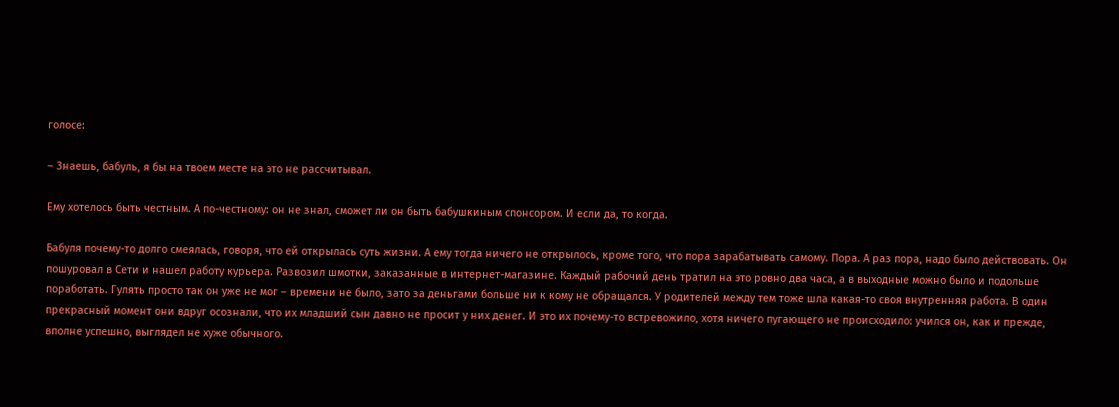голосе:

– Знаешь, бабуль, я бы на твоем месте на это не рассчитывал.

Ему хотелось быть честным. А по-честному: он не знал, сможет ли он быть бабушкиным спонсором. И если да, то когда.

Бабуля почему-то долго смеялась, говоря, что ей открылась суть жизни. А ему тогда ничего не открылось, кроме того, что пора зарабатывать самому. Пора. А раз пора, надо было действовать. Он пошуровал в Сети и нашел работу курьера. Развозил шмотки, заказанные в интернет-магазине. Каждый рабочий день тратил на это ровно два часа, а в выходные можно было и подольше поработать. Гулять просто так он уже не мог – времени не было, зато за деньгами больше ни к кому не обращался. У родителей между тем тоже шла какая-то своя внутренняя работа. В один прекрасный момент они вдруг осознали, что их младший сын давно не просит у них денег. И это их почему-то встревожило, хотя ничего пугающего не происходило: учился он, как и прежде, вполне успешно, выглядел не хуже обычного.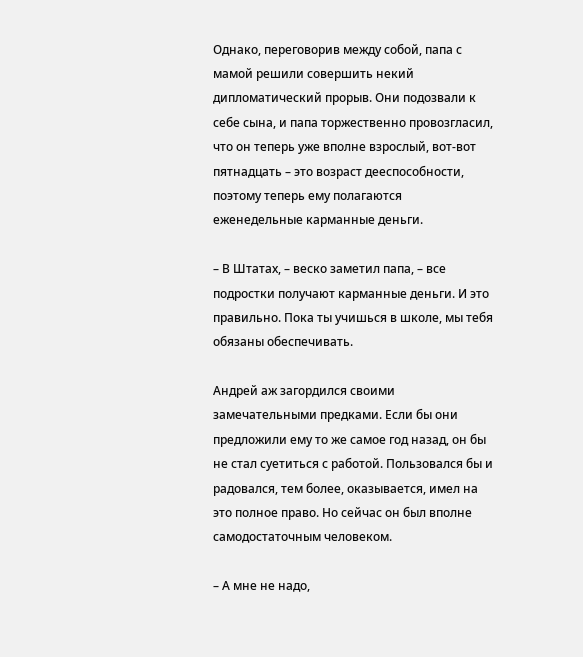Однако, переговорив между собой, папа с мамой решили совершить некий дипломатический прорыв. Они подозвали к себе сына, и папа торжественно провозгласил, что он теперь уже вполне взрослый, вот-вот пятнадцать – это возраст дееспособности, поэтому теперь ему полагаются еженедельные карманные деньги.

– В Штатах, – веско заметил папа, – все подростки получают карманные деньги. И это правильно. Пока ты учишься в школе, мы тебя обязаны обеспечивать.

Андрей аж загордился своими замечательными предками. Если бы они предложили ему то же самое год назад, он бы не стал суетиться с работой. Пользовался бы и радовался, тем более, оказывается, имел на это полное право. Но сейчас он был вполне самодостаточным человеком.

– А мне не надо,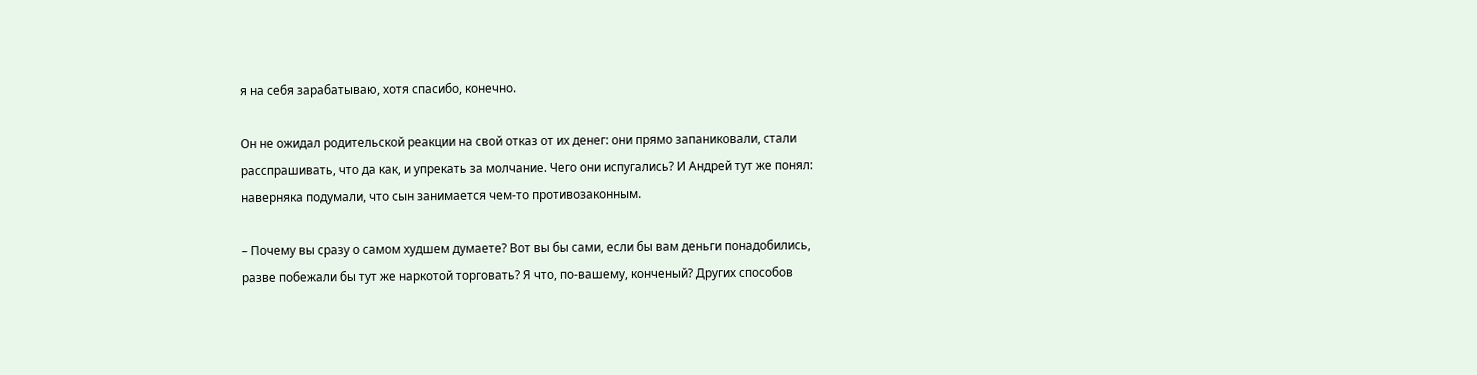я на себя зарабатываю, хотя спасибо, конечно.

Он не ожидал родительской реакции на свой отказ от их денег: они прямо запаниковали, стали расспрашивать, что да как, и упрекать за молчание. Чего они испугались? И Андрей тут же понял: наверняка подумали, что сын занимается чем-то противозаконным.

– Почему вы сразу о самом худшем думаете? Вот вы бы сами, если бы вам деньги понадобились, разве побежали бы тут же наркотой торговать? Я что, по-вашему, конченый? Других способов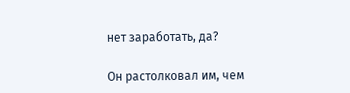нет заработать, да?

Он растолковал им, чем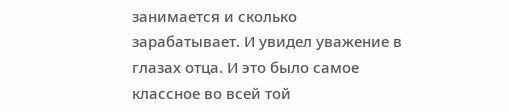занимается и сколько зарабатывает. И увидел уважение в глазах отца. И это было самое классное во всей той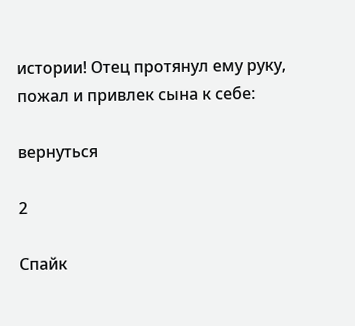истории! Отец протянул ему руку, пожал и привлек сына к себе:

вернуться

2

Спайк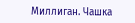Миллиган. Чашка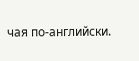чая по-английски.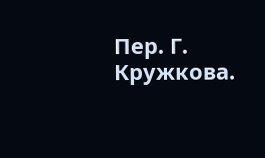Пер. Г. Кружкова.